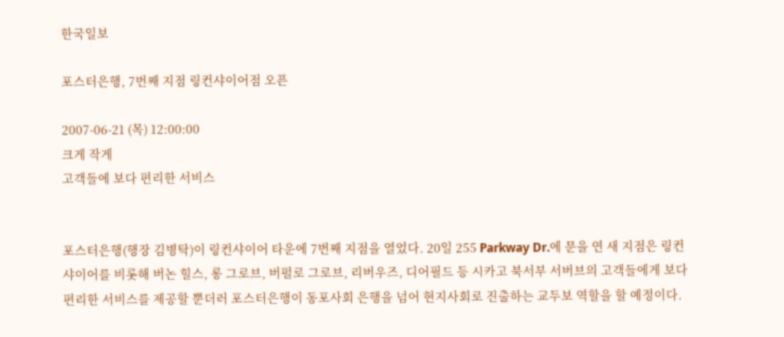한국일보

포스터은행, 7번째 지점 링컨샤이어점 오픈

2007-06-21 (목) 12:00:00
크게 작게
고객들에 보다 편리한 서비스


포스터은행(행장 김병탁)이 링컨샤이어 타운에 7번째 지점을 열었다. 20일 255 Parkway Dr.에 문을 연 새 지점은 링컨샤이어를 비롯해 버논 힐스, 롱 그로브, 버펄로 그로브, 리버우즈, 디어필드 등 시카고 북서부 서버브의 고객들에게 보다 편리한 서비스를 제공할 뿐더러 포스터은행이 동포사회 은행을 넘어 현지사회로 진출하는 교두보 역할을 할 예정이다.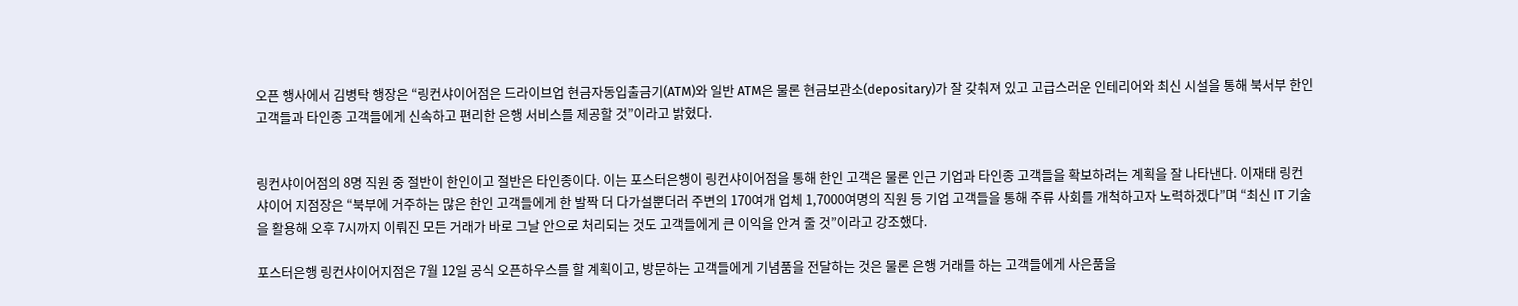오픈 행사에서 김병탁 행장은 “링컨샤이어점은 드라이브업 현금자동입출금기(ATM)와 일반 ATM은 물론 현금보관소(depositary)가 잘 갖춰져 있고 고급스러운 인테리어와 최신 시설을 통해 북서부 한인 고객들과 타인종 고객들에게 신속하고 편리한 은행 서비스를 제공할 것”이라고 밝혔다.


링컨샤이어점의 8명 직원 중 절반이 한인이고 절반은 타인종이다. 이는 포스터은행이 링컨샤이어점을 통해 한인 고객은 물론 인근 기업과 타인종 고객들을 확보하려는 계획을 잘 나타낸다. 이재태 링컨샤이어 지점장은 “북부에 거주하는 많은 한인 고객들에게 한 발짝 더 다가설뿐더러 주변의 170여개 업체 1,7000여명의 직원 등 기업 고객들을 통해 주류 사회를 개척하고자 노력하겠다”며 “최신 IT 기술을 활용해 오후 7시까지 이뤄진 모든 거래가 바로 그날 안으로 처리되는 것도 고객들에게 큰 이익을 안겨 줄 것”이라고 강조했다.

포스터은행 링컨샤이어지점은 7월 12일 공식 오픈하우스를 할 계획이고, 방문하는 고객들에게 기념품을 전달하는 것은 물론 은행 거래를 하는 고객들에게 사은품을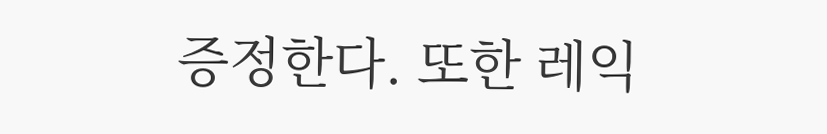증정한다. 또한 레익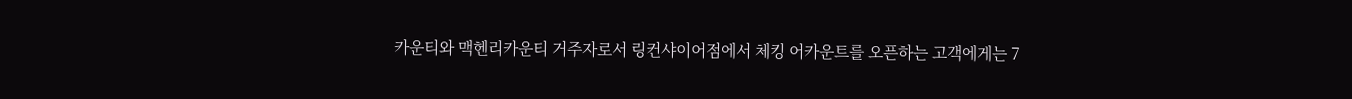카운티와 맥헨리카운티 거주자로서 링컨샤이어점에서 체킹 어카운트를 오픈하는 고객에게는 7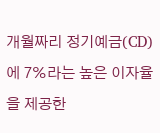개월짜리 정기예금(CD)에 7%라는 높은 이자율을 제공한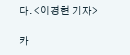다. <이경현 기자>

카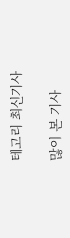테고리 최신기사

많이 본 기사